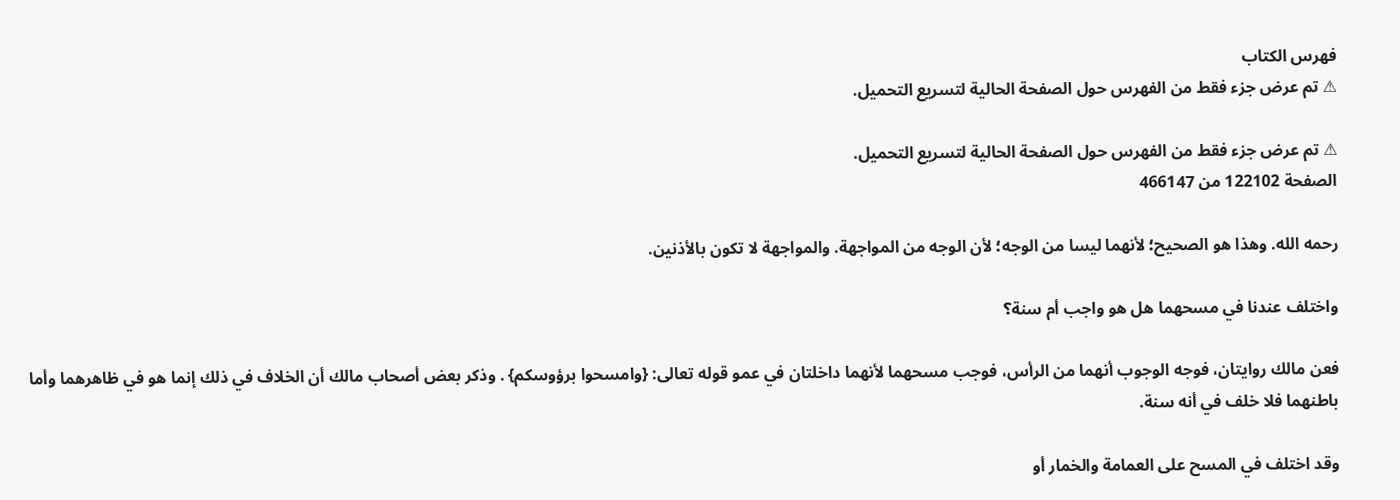فهرس الكتاب
⚠ تم عرض جزء فقط من الفهرس حول الصفحة الحالية لتسريع التحميل.

⚠ تم عرض جزء فقط من الفهرس حول الصفحة الحالية لتسريع التحميل.
الصفحة 122102 من 466147

رحمه الله. وهذا هو الصحيح؛ لأنهما ليسا من الوجه؛ لأن الوجه من المواجهة. والمواجهة لا تكون بالأذنين.

واختلف عندنا في مسحهما هل هو واجب أم سنة؟

فعن مالك روايتان، فوجه الوجوب أنهما من الرأس، فوجب مسحهما لأنهما داخلتان في عمو قوله تعالى: {وامسحوا برؤوسكم} . وذكر بعض أصحاب مالك أن الخلاف في ذلك إنما هو في ظاهرهما وأما باطنهما فلا خلف في أنه سنة.

وقد اختلف في المسح على العمامة والخمار أو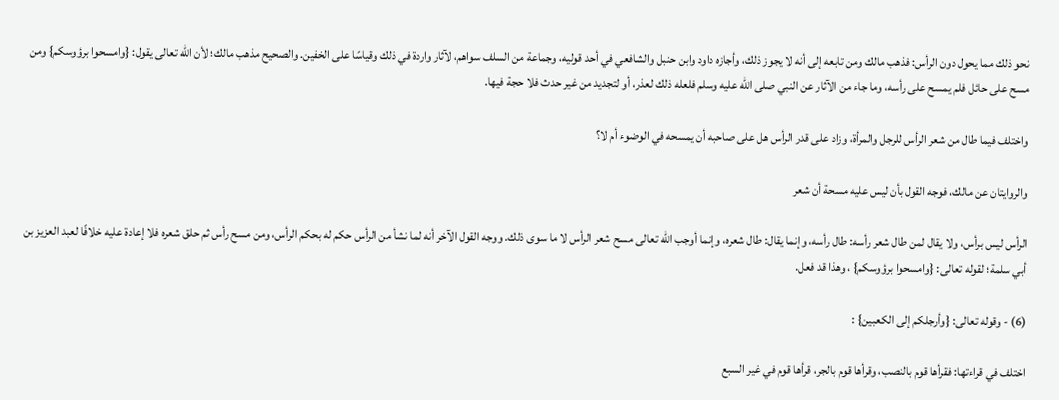نحو ذلك مما يحول دون الرأس: فذهب مالك ومن تابعه إلى أنه لا يجوز ذلك، وأجازه داود وابن حنبل والشافعي في أحد قوليه، وجماعة من السلف سواهم، لآثار واردة في ذلك وقياسًا على الخفين. والصحيح مذهب مالك؛ لأن الله تعالى يقول: {وامسحوا برؤوسكم} ومن مسح على حائل فلم يمسح على رأسه، وما جاء من الآثار عن النبي صلى الله عليه وسلم فلعله ذلك لعذر، أو لتجديد من غير حدث فلا حجة فيها.

واختلف فيما طال من شعر الرأس للرجل والمرأة، وزاد على قدر الرأس هل على صاحبه أن يمسحه في الوضوء أم لا؟

والروايتان عن مالك، فوجه القول بأن ليس عليه مسحة أن شعر

الرأس ليس برأس، ولا يقال لمن طال شعر رأسه: طال رأسه، وإنما يقال: طال شعره، وإنما أوجب الله تعالى مسح شعر الرأس لا ما سوى ذلك. ووجه القول الآخر أنه لما نشأ من الرأس حكم له بحكم الرأس، ومن مسح رأس ثم حلق شعره فلا إعادة عليه خلافًا لعبد العزيز بن أبي سلمة؛ لقوله تعالى: {وامسحوا برؤوسكم} ، وهذا قد فعل.

(6) - وقوله تعالى: {وأرجلكم إلى الكعبين} :

اختلف في قراءتها: فقرأها قوم بالنصب، وقرأها قوم بالجر، قرأها قوم في غير السبع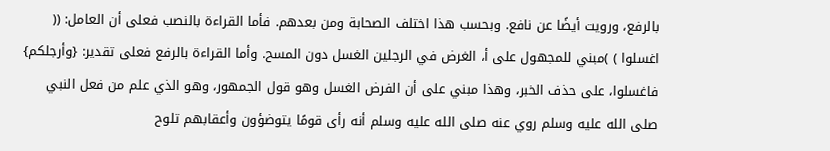بالرفع، ورويت أيضًا عن نافع. وبحسب هذا اختلف الصحابة ومن بعدهم. فأما القراءة بالنصب فعلى أن العامل: (( اغسلوا ) )مبني للمجهول على أ، الغرض في الرجلين الغسل دون المسح. وأما القراءة بالرفع فعلى تقدير: {وأرجلكم} فاغسلوا، على حذف الخبر، وهذا مبني على أن الفرض الغسل وهو قول الجمهور، وهو الذي علم من فعل النبي صلى الله عليه وسلم روي عنه صلى الله عليه وسلم أنه رأى قومًا يتوضؤون وأعقابهم تلوح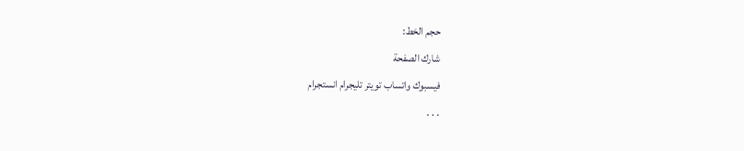حجم الخط:
شارك الصفحة
فيسبوك واتساب تويتر تليجرام انستجرام
. . .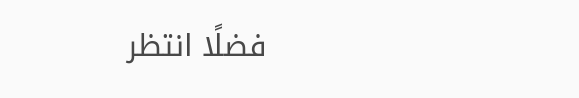فضلًا انتظر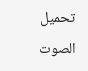تحميل الصوت